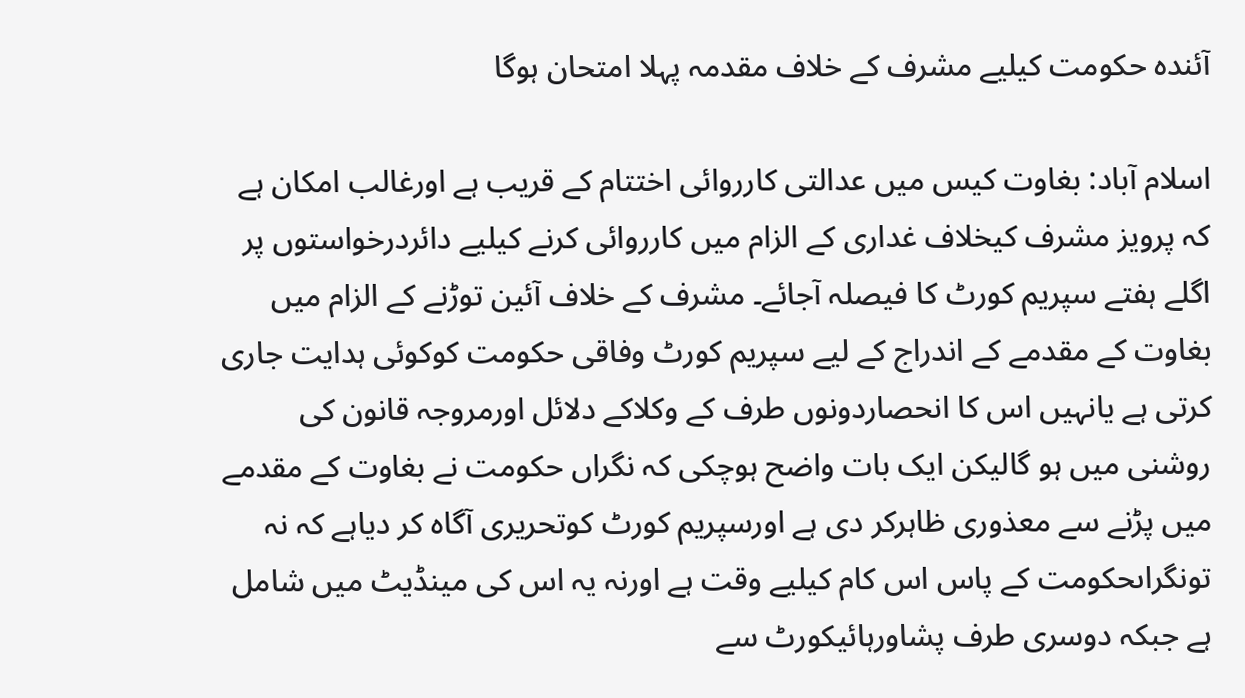آئندہ حکومت کیلیے مشرف کے خلاف مقدمہ پہلا امتحان ہوگا

اسلام آباد: بغاوت کیس میں عدالتی کارروائی اختتام کے قریب ہے اورغالب امکان ہے کہ پرویز مشرف کیخلاف غداری کے الزام میں کارروائی کرنے کیلیے دائردرخواستوں پر اگلے ہفتے سپریم کورٹ کا فیصلہ آجائے۔ مشرف کے خلاف آئین توڑنے کے الزام میں بغاوت کے مقدمے کے اندراج کے لیے سپریم کورٹ وفاقی حکومت کوکوئی ہدایت جاری کرتی ہے یانہیں اس کا انحصاردونوں طرف کے وکلاکے دلائل اورمروجہ قانون کی روشنی میں ہو گالیکن ایک بات واضح ہوچکی کہ نگراں حکومت نے بغاوت کے مقدمے میں پڑنے سے معذوری ظاہرکر دی ہے اورسپریم کورٹ کوتحریری آگاہ کر دیاہے کہ نہ تونگراںحکومت کے پاس اس کام کیلیے وقت ہے اورنہ یہ اس کی مینڈیٹ میں شامل ہے جبکہ دوسری طرف پشاورہائیکورٹ سے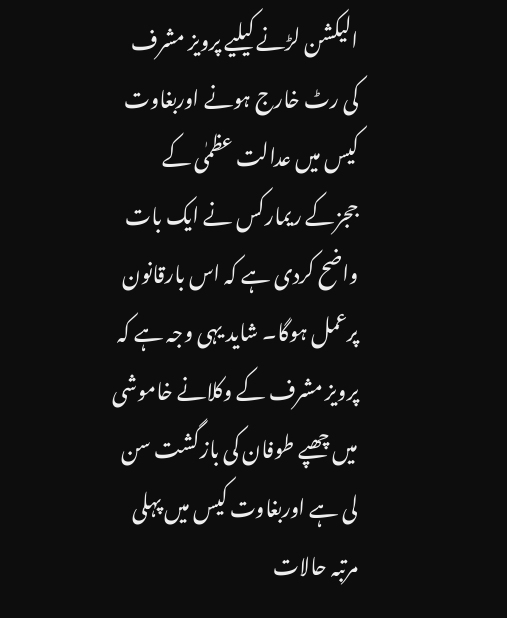الیکشن لڑنے کیلیے پرویز مشرف کی رٹ خارج ہونے اوربغاوت کیس میں عدالت عظمٰی کے ججزکے ریمارکس نے ایک بات واضح کردی ہے کہ اس بارقانون پرعمل ہوگا۔ شاید یہی وجہ ہے کہ پرویز مشرف کے وکلانے خاموشی میں چھپے طوفان کی بازگشت سن لی ہے اوربغاوت کیس میں پہلی مرتبہ حالات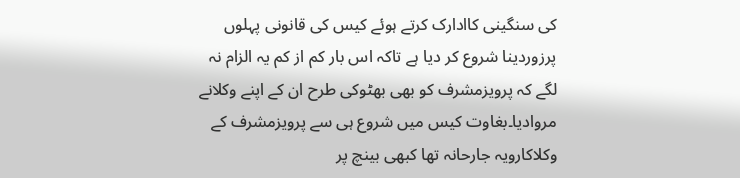کی سنگینی کاادارک کرتے ہوئے کیس کی قانونی پہلوں پرزوردینا شروع کر دیا ہے تاکہ اس بار کم از کم یہ الزام نہ لگے کہ پرویزمشرف کو بھی بھٹوکی طرح ان کے اپنے وکلانے مروادیا۔بغاوت کیس میں شروع ہی سے پرویزمشرف کے وکلاکارویہ جارحانہ تھا کبھی بینچ پر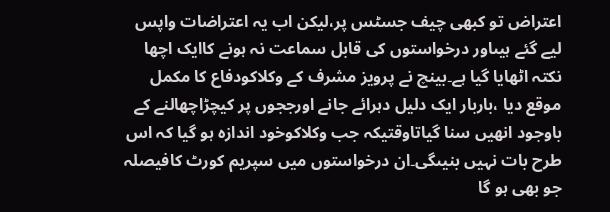اعتراض تو کبھی چیف جسٹس پر،لیکن اب یہ اعتراضات واپس لیے گئے ہیںاور درخواستوں کی قابل سماعت نہ ہونے کاایک اچھا نکتہ اٹھایا گیا ہے۔بینچ نے پرویز مشرف کے وکلاکودفاع کا مکمل موقع دیا ،باربار ایک دلیل دہرائے جانے اورججوں پر کیچڑاچھالنے کے باوجود انھیں سنا گیاتاوقتیکہ جب وکلاکوخود اندازہ ہو گیا کہ اس طرح بات نہیں بنیںگی۔ان درخواستوں میں سپریم کورٹ کافیصلہ جو بھی ہو گا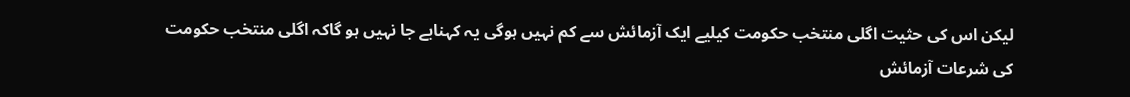لیکن اس کی حثیت اگلی منتخب حکومت کیلیے ایک آزمائش سے کم نہیں ہوگی یہ کہنابے جا نہیں ہو گاکہ اگلی منتخب حکومت کی شرعات آزمائش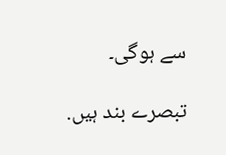سے ہوگی۔

تبصرے بند ہیں.